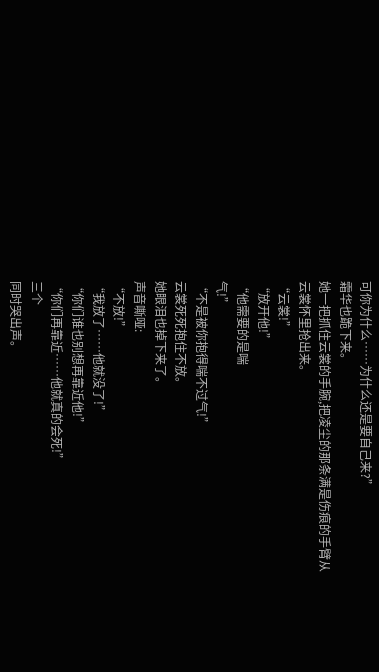可你为什么……为什么还是要自己来?”
霜华也跪下来。
她一把抓住云裳的手腕,把凌尘的那条满是伤痕的手臂从云裳怀里抢出来。
“云裳!”
“放开他!”
“他需要的是喘
气!”
“不是被你抱得喘不过气!”
云裳死死抱住不放。
她眼泪也掉下来了。
声音嘶哑:
“不放!”
“我放了……他就没了!”
“你们谁也别想再靠近他!”
“你们再靠近……他就真的会死!”
三个
同时哭出声。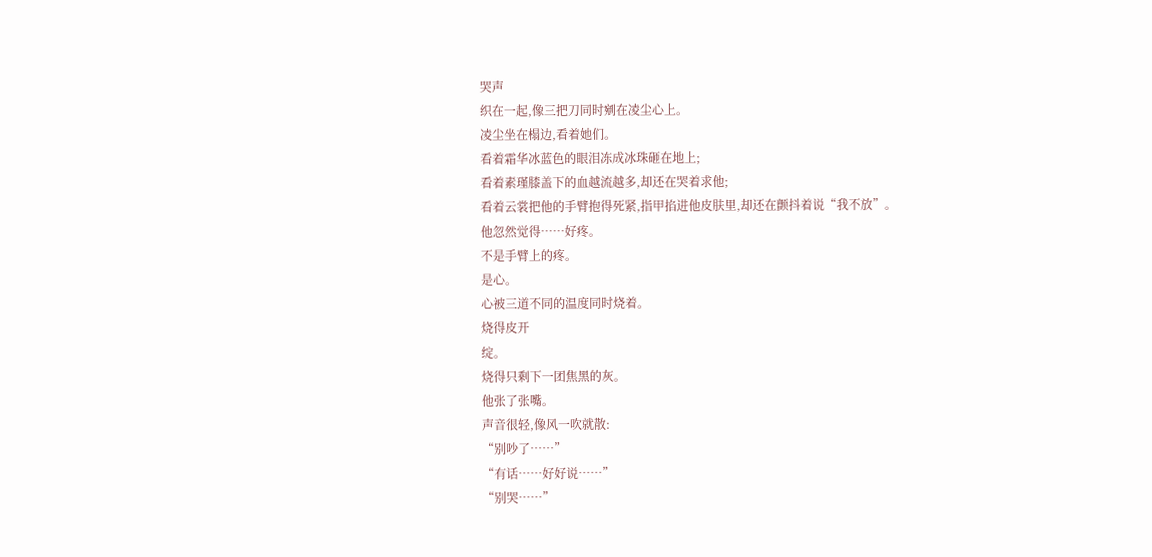哭声
织在一起,像三把刀同时剜在凌尘心上。
凌尘坐在榻边,看着她们。
看着霜华冰蓝色的眼泪冻成冰珠砸在地上;
看着素瑾膝盖下的血越流越多,却还在哭着求他;
看着云裳把他的手臂抱得死紧,指甲掐进他皮肤里,却还在颤抖着说“我不放”。
他忽然觉得……好疼。
不是手臂上的疼。
是心。
心被三道不同的温度同时烧着。
烧得皮开
绽。
烧得只剩下一团焦黑的灰。
他张了张嘴。
声音很轻,像风一吹就散:
“别吵了……”
“有话……好好说……”
“别哭……”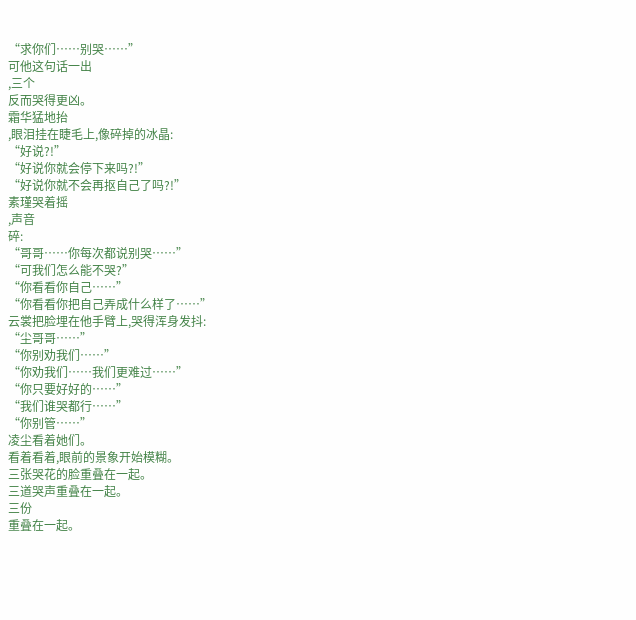“求你们……别哭……”
可他这句话一出
,三个
反而哭得更凶。
霜华猛地抬
,眼泪挂在睫毛上,像碎掉的冰晶:
“好说?!”
“好说你就会停下来吗?!”
“好说你就不会再抠自己了吗?!”
素瑾哭着摇
,声音
碎:
“哥哥……你每次都说别哭……”
“可我们怎么能不哭?”
“你看看你自己……”
“你看看你把自己弄成什么样了……”
云裳把脸埋在他手臂上,哭得浑身发抖:
“尘哥哥……”
“你别劝我们……”
“你劝我们……我们更难过……”
“你只要好好的……”
“我们谁哭都行……”
“你别管……”
凌尘看着她们。
看着看着,眼前的景象开始模糊。
三张哭花的脸重叠在一起。
三道哭声重叠在一起。
三份
重叠在一起。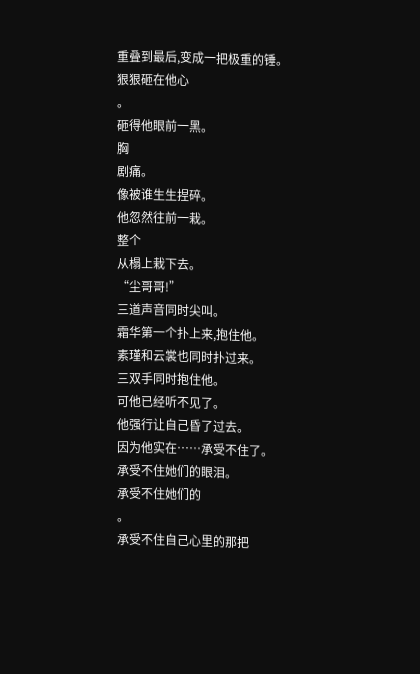重叠到最后,变成一把极重的锤。
狠狠砸在他心
。
砸得他眼前一黑。
胸
剧痛。
像被谁生生捏碎。
他忽然往前一栽。
整个
从榻上栽下去。
“尘哥哥!”
三道声音同时尖叫。
霜华第一个扑上来,抱住他。
素瑾和云裳也同时扑过来。
三双手同时抱住他。
可他已经听不见了。
他强行让自己昏了过去。
因为他实在……承受不住了。
承受不住她们的眼泪。
承受不住她们的
。
承受不住自己心里的那把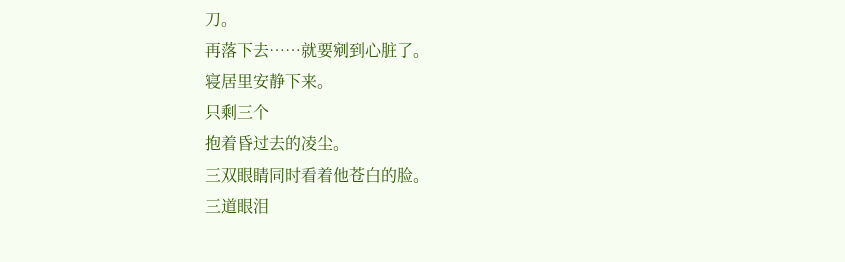刀。
再落下去……就要剜到心脏了。
寝居里安静下来。
只剩三个
抱着昏过去的凌尘。
三双眼睛同时看着他苍白的脸。
三道眼泪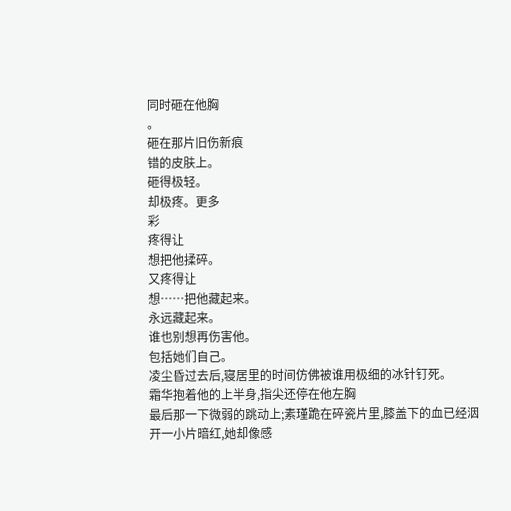同时砸在他胸
。
砸在那片旧伤新痕
错的皮肤上。
砸得极轻。
却极疼。更多
彩
疼得让
想把他揉碎。
又疼得让
想……把他藏起来。
永远藏起来。
谁也别想再伤害他。
包括她们自己。
凌尘昏过去后,寝居里的时间仿佛被谁用极细的冰针钉死。
霜华抱着他的上半身,指尖还停在他左胸
最后那一下微弱的跳动上;素瑾跪在碎瓷片里,膝盖下的血已经洇开一小片暗红,她却像感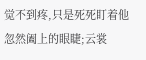觉不到疼,只是死死盯着他忽然阖上的眼睫;云裳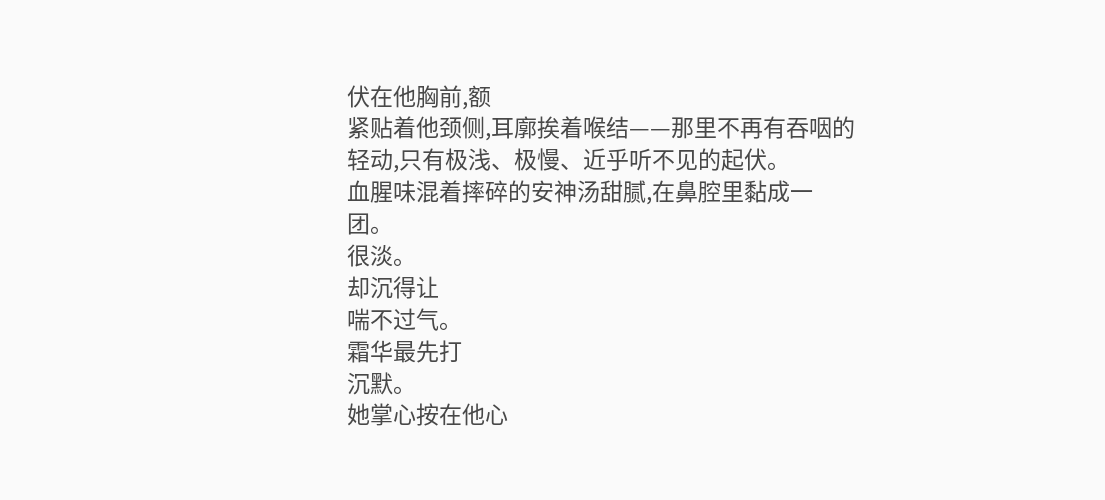伏在他胸前,额
紧贴着他颈侧,耳廓挨着喉结——那里不再有吞咽的轻动,只有极浅、极慢、近乎听不见的起伏。
血腥味混着摔碎的安神汤甜腻,在鼻腔里黏成一团。
很淡。
却沉得让
喘不过气。
霜华最先打
沉默。
她掌心按在他心